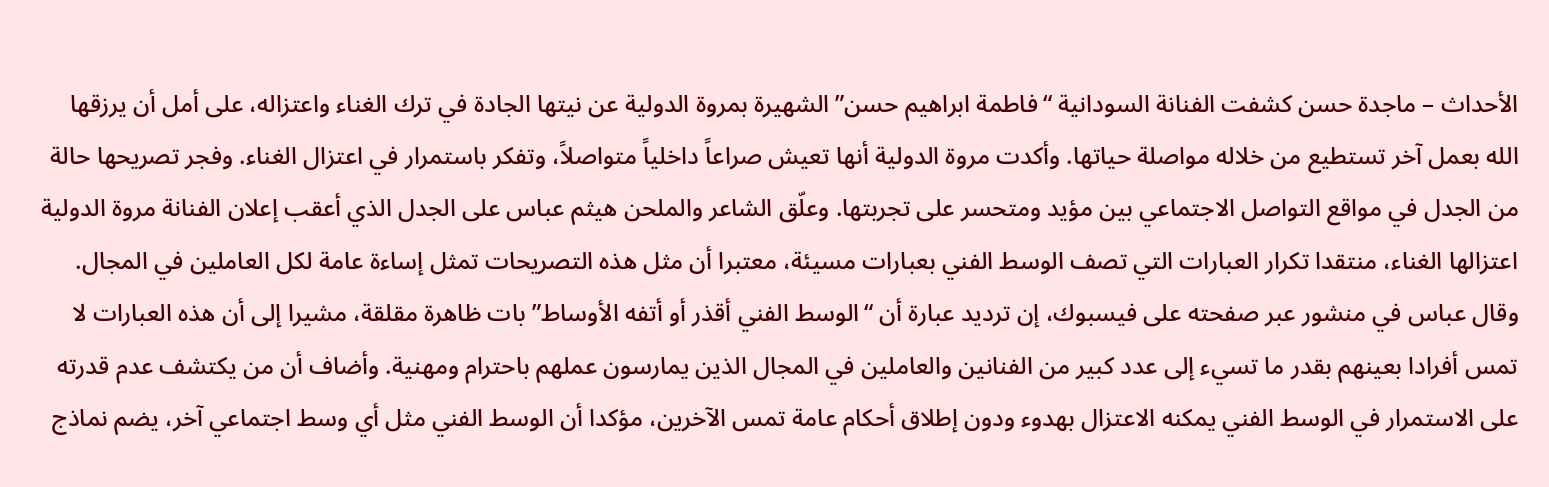الأحداث – ماجدة حسن كشفت الفنانة السودانية “فاطمة ابراهيم حسن” الشهيرة بمروة الدولية عن نيتها الجادة في ترك الغناء واعتزاله، على أمل أن يرزقها الله بعمل آخر تستطيع من خلاله مواصلة حياتها. وأكدت مروة الدولية أنها تعيش صراعاً داخلياً متواصلاً، وتفكر باستمرار في اعتزال الغناء. وفجر تصريحها حالة من الجدل في مواقع التواصل الاجتماعي بين مؤيد ومتحسر على تجربتها. وعلّق الشاعر والملحن هيثم عباس على الجدل الذي أعقب إعلان الفنانة مروة الدولية اعتزالها الغناء، منتقدا تكرار العبارات التي تصف الوسط الفني بعبارات مسيئة، معتبرا أن مثل هذه التصريحات تمثل إساءة عامة لكل العاملين في المجال. وقال عباس في منشور عبر صفحته على فيسبوك، إن ترديد عبارة أن “الوسط الفني أقذر أو أتفه الأوساط” بات ظاهرة مقلقة، مشيرا إلى أن هذه العبارات لا تمس أفرادا بعينهم بقدر ما تسيء إلى عدد كبير من الفنانين والعاملين في المجال الذين يمارسون عملهم باحترام ومهنية. وأضاف أن من يكتشف عدم قدرته على الاستمرار في الوسط الفني يمكنه الاعتزال بهدوء ودون إطلاق أحكام عامة تمس الآخرين، مؤكدا أن الوسط الفني مثل أي وسط اجتماعي آخر، يضم نماذج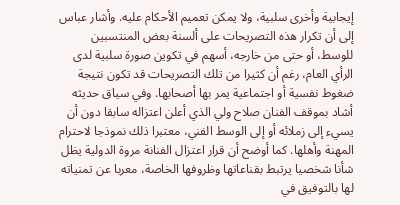إيجابية وأخرى سلبية، ولا يمكن تعميم الأحكام عليه. وأشار عباس إلى أن تكرار هذه التصريحات على ألسنة بعض المنتسبين للوسط، أو حتى من خارجه، أسهم في تكوين صورة سلبية لدى الرأي العام، رغم أن كثيرا من تلك التصريحات قد تكون نتيجة ضغوط نفسية أو اجتماعية يمر بها أصحابها. وفي سياق حديثه أشاد بموقف الفنان صلاح ولي الذي أعلن اعتزاله سابقا دون أن يسيء إلى زملائه أو إلى الوسط الفني، معتبرا ذلك نموذجا لاحترام المهنة وأهلها. كما أوضح أن قرار اعتزال الفنانة مروة الدولية يظل شأنا شخصيا يرتبط بقناعاتها وظروفها الخاصة، معربا عن تمنياته لها بالتوفيق في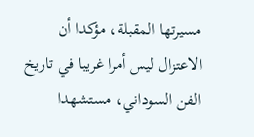مسيرتها المقبلة، مؤكدا أن الاعتزال ليس أمرا غريبا في تاريخ الفن السوداني، مستشهدا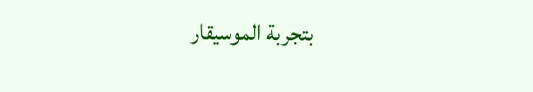بتجربة الموسيقار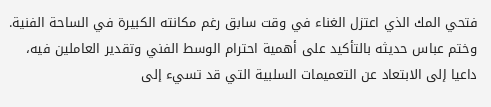فتحي المك الذي اعتزل الغناء في وقت سابق رغم مكانته الكبيرة في الساحة الفنية. وختم عباس حديثه بالتأكيد على أهمية احترام الوسط الفني وتقدير العاملين فيه، داعيا إلى الابتعاد عن التعميمات السلبية التي قد تسيء إلى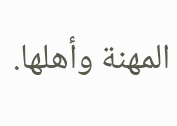المهنة وأهلها.